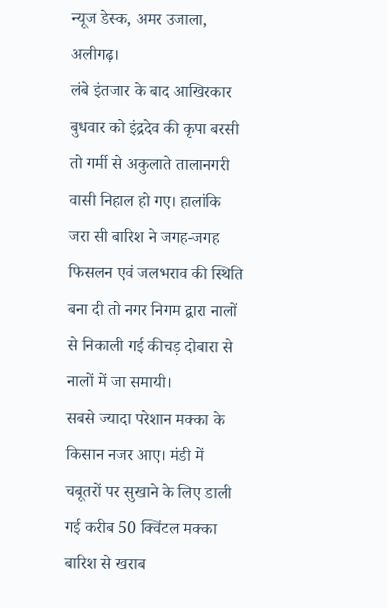न्यूज डेस्क, अमर उजाला, अलीगढ़।
लंबे इंतजार के बाद आखिरकार बुधवार को इंद्रदेव की कृपा बरसी तो गर्मी से अकुलाते तालानगरी वासी निहाल हो गए। हालांकि जरा सी बारिश ने जगह-जगह फिसलन एवं जलभराव की स्थिति बना दी तो नगर निगम द्वारा नालों से निकाली गई कीचड़ दोबारा से नालों में जा समायी।
सबसे ज्यादा परेशान मक्का के किसान नजर आए। मंडी में चबूतरों पर सुखाने के लिए डाली गई करीब 50 क्विंटल मक्का बारिश से खराब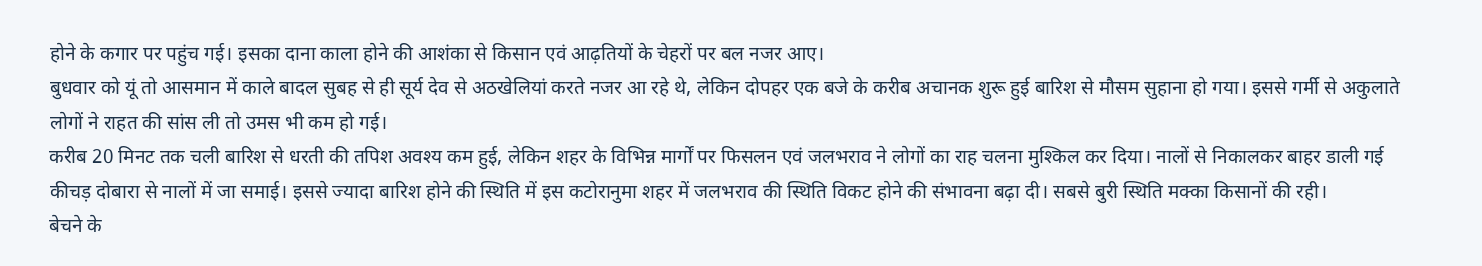होने के कगार पर पहुंच गई। इसका दाना काला होने की आशंका से किसान एवं आढ़तियों के चेहरों पर बल नजर आए।
बुधवार को यूं तो आसमान में काले बादल सुबह से ही सूर्य देव से अठखेलियां करते नजर आ रहे थे, लेकिन दोपहर एक बजे के करीब अचानक शुरू हुई बारिश से मौसम सुहाना हो गया। इससे गर्मी से अकुलाते लोगों ने राहत की सांस ली तो उमस भी कम हो गई।
करीब 20 मिनट तक चली बारिश से धरती की तपिश अवश्य कम हुई, लेकिन शहर के विभिन्न मार्गों पर फिसलन एवं जलभराव ने लोगों का राह चलना मुश्किल कर दिया। नालों से निकालकर बाहर डाली गई कीचड़ दोबारा से नालों में जा समाई। इससे ज्यादा बारिश होने की स्थिति में इस कटोरानुमा शहर में जलभराव की स्थिति विकट होने की संभावना बढ़ा दी। सबसे बुरी स्थिति मक्का किसानों की रही।
बेचने के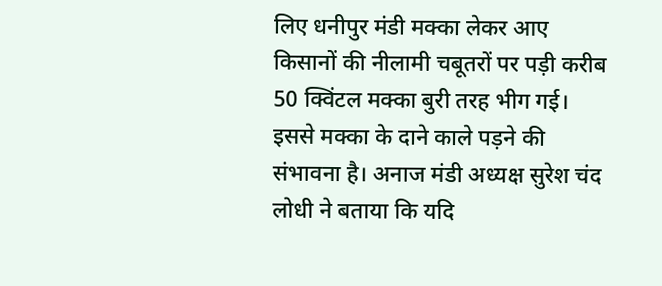लिए धनीपुर मंडी मक्का लेकर आए किसानों की नीलामी चबूतरों पर पड़ी करीब 50 क्विंटल मक्का बुरी तरह भीग गई। इससे मक्का के दाने काले पड़ने की संभावना है। अनाज मंडी अध्यक्ष सुरेश चंद लोधी ने बताया कि यदि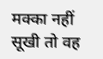मक्का नहीं सूखी तो वह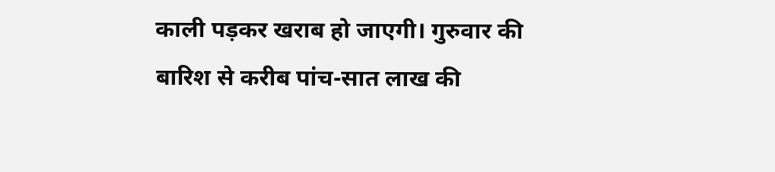काली पड़कर खराब हो जाएगी। गुरुवार की बारिश से करीब पांच-सात लाख की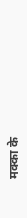मक्का के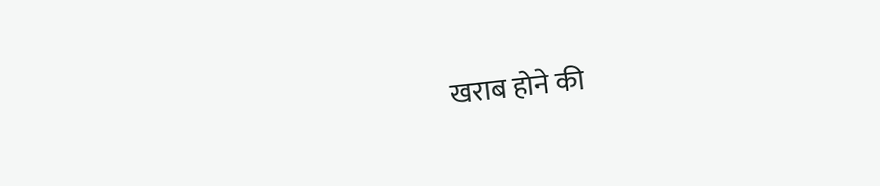खराब होने की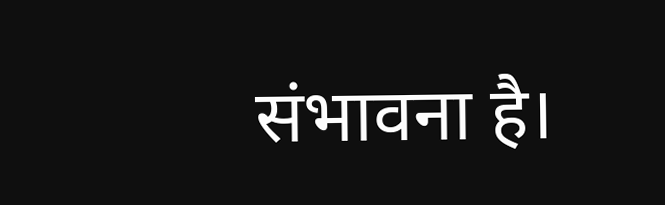संभावना है।